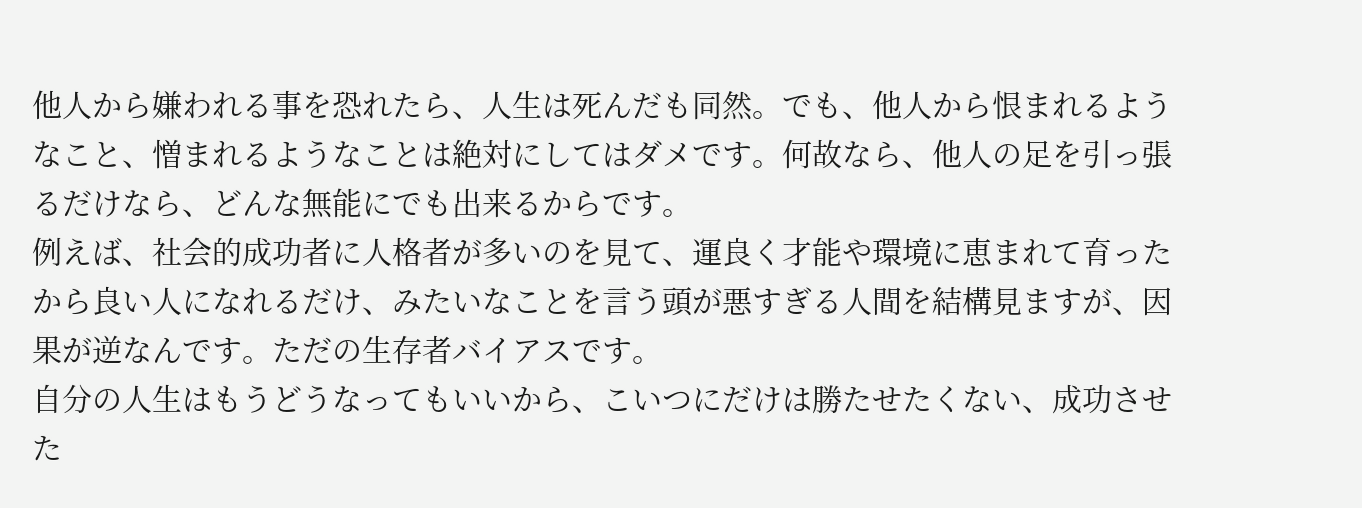他人から嫌われる事を恐れたら、人生は死んだも同然。でも、他人から恨まれるようなこと、憎まれるようなことは絶対にしてはダメです。何故なら、他人の足を引っ張るだけなら、どんな無能にでも出来るからです。
例えば、社会的成功者に人格者が多いのを見て、運良く才能や環境に恵まれて育ったから良い人になれるだけ、みたいなことを言う頭が悪すぎる人間を結構見ますが、因果が逆なんです。ただの生存者バイアスです。
自分の人生はもうどうなってもいいから、こいつにだけは勝たせたくない、成功させた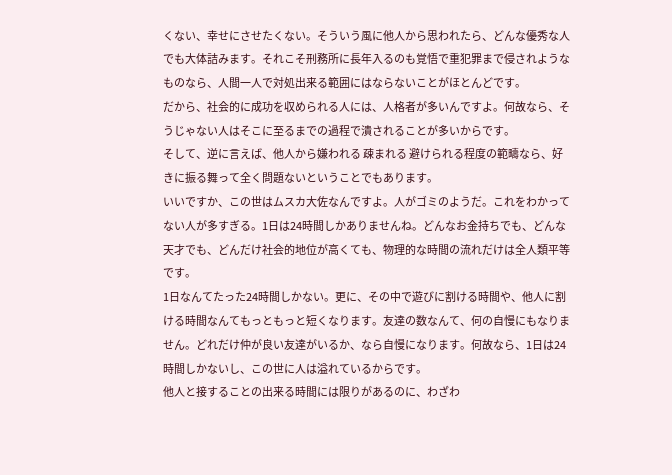くない、幸せにさせたくない。そういう風に他人から思われたら、どんな優秀な人でも大体詰みます。それこそ刑務所に長年入るのも覚悟で重犯罪まで侵されようなものなら、人間一人で対処出来る範囲にはならないことがほとんどです。
だから、社会的に成功を収められる人には、人格者が多いんですよ。何故なら、そうじゃない人はそこに至るまでの過程で潰されることが多いからです。
そして、逆に言えば、他人から嫌われる 疎まれる 避けられる程度の範疇なら、好きに振る舞って全く問題ないということでもあります。
いいですか、この世はムスカ大佐なんですよ。人がゴミのようだ。これをわかってない人が多すぎる。1日は24時間しかありませんね。どんなお金持ちでも、どんな天才でも、どんだけ社会的地位が高くても、物理的な時間の流れだけは全人類平等です。
1日なんてたった24時間しかない。更に、その中で遊びに割ける時間や、他人に割ける時間なんてもっともっと短くなります。友達の数なんて、何の自慢にもなりません。どれだけ仲が良い友達がいるか、なら自慢になります。何故なら、1日は24時間しかないし、この世に人は溢れているからです。
他人と接することの出来る時間には限りがあるのに、わざわ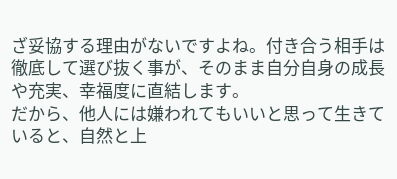ざ妥協する理由がないですよね。付き合う相手は徹底して選び抜く事が、そのまま自分自身の成長や充実、幸福度に直結します。
だから、他人には嫌われてもいいと思って生きていると、自然と上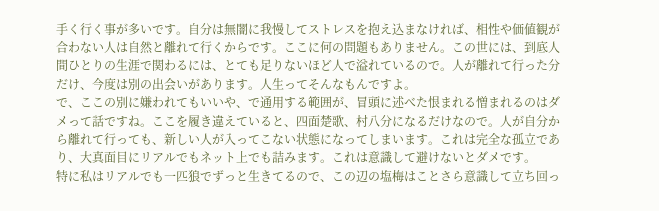手く行く事が多いです。自分は無闇に我慢してストレスを抱え込まなければ、相性や価値観が合わない人は自然と離れて行くからです。ここに何の問題もありません。この世には、到底人間ひとりの生涯で関わるには、とても足りないほど人で溢れているので。人が離れて行った分だけ、今度は別の出会いがあります。人生ってそんなもんですよ。
で、ここの別に嫌われてもいいや、で通用する範囲が、冒頭に述べた恨まれる憎まれるのはダメって話ですね。ここを履き違えていると、四面楚歌、村八分になるだけなので。人が自分から離れて行っても、新しい人が入ってこない状態になってしまいます。これは完全な孤立であり、大真面目にリアルでもネット上でも詰みます。これは意識して避けないとダメです。
特に私はリアルでも一匹狼でずっと生きてるので、この辺の塩梅はことさら意識して立ち回っ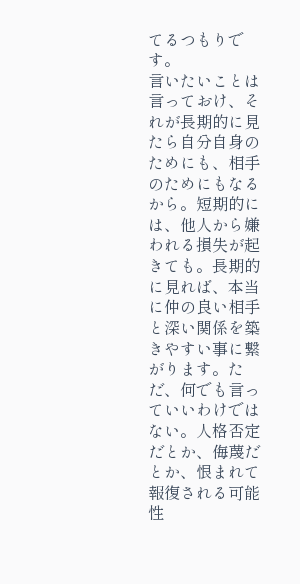てるつもりです。
言いたいことは言っておけ、それが長期的に見たら自分自身のためにも、相手のためにもなるから。短期的には、他人から嫌われる損失が起きても。長期的に見れば、本当に仲の良い相手と深い関係を築きやすい事に繋がります。ただ、何でも言っていいわけではない。人格否定だとか、侮蔑だとか、恨まれて報復される可能性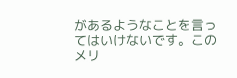があるようなことを言ってはいけないです。このメリ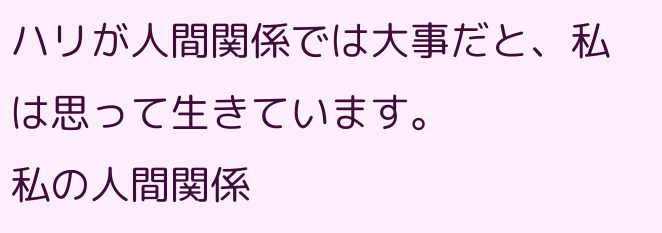ハリが人間関係では大事だと、私は思って生きています。
私の人間関係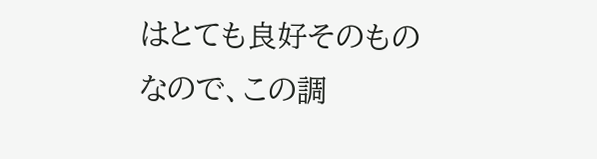はとても良好そのものなので、この調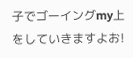子でゴーイングmy上をしていきますよお!